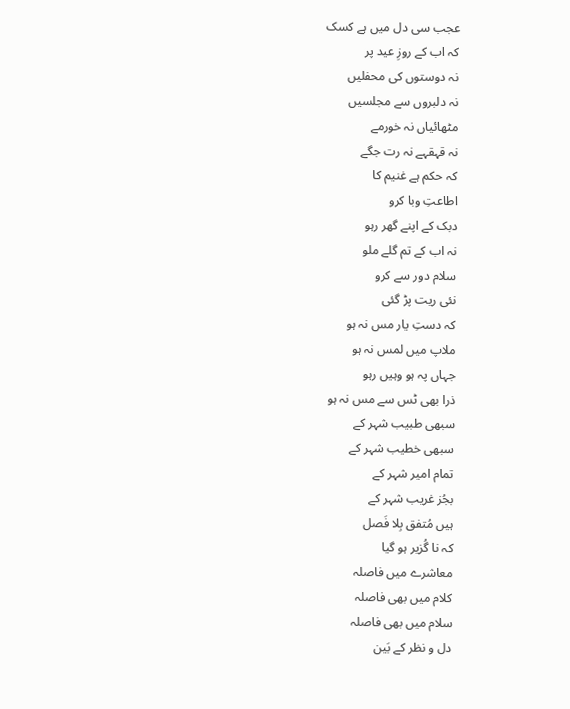عجب سی دل میں ہے کسک
کہ اب کے روزِ عید پر
نہ دوستوں کی محفلیں
نہ دلبروں سے مجلسیں
مٹھائیاں نہ خورمے
نہ قہقہے نہ رت جگے
کہ حکم ہے غنیم کا
اطاعتِ وبا کرو
دبک کے اپنے گھر رہو
نہ اب کے تم گلے ملو
سلام دور سے کرو
نئی ریت پڑ گئی
کہ دستِ یار مس نہ ہو
ملاپ میں لمس نہ ہو
جہاں پہ ہو وہیں رہو
ذرا بھی ٹس سے مس نہ ہو
سبھی طبیب شہر کے
سبھی خطیب شہر کے
تمام امیر شہر کے
بجُز غریب شہر کے
ہیں مُتفق بِلا فَصل
کہ نا گُزیر ہو گیا
معاشرے میں فاصلہ
کلام میں بھی فاصلہ
سلام میں بھی فاصلہ
دل و نظر کے بَین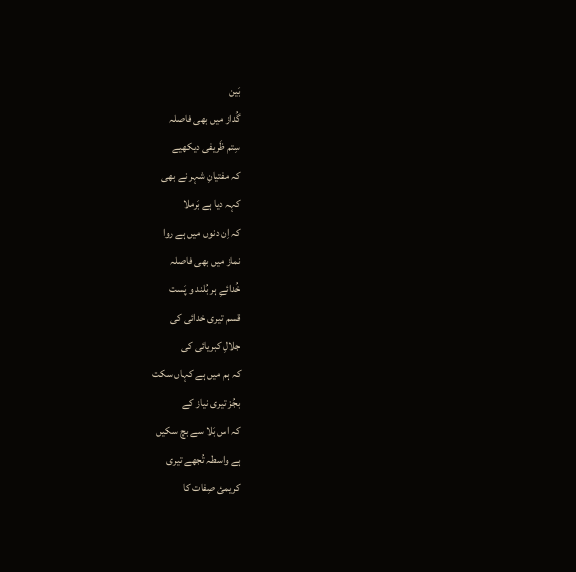بَین
گُداز میں بھی فاصلہ
سِتم ظَریفی دیکھیے
کہ مفتیانِ شہر نے بھی
کہہ دیا ہے بَرملا
کہ اِن دنوں میں ہے روا
نماز میں بھی فاصلہ
خُدائےِ ہر بُلند و پَست
قسم تیری خدائی کی
جلالِ کبریائی کی
کہ ہم میں ہے کہاں سکت
بجُز تیری نیاز کے
کہ اس بَلا سے بچ سکیں
ہے واسطہ تُجھے تیری
کریمئ صِفات کا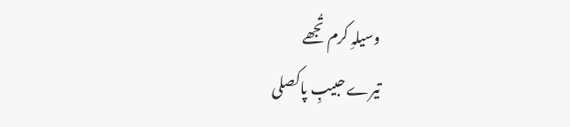وسیلہِ کرم تُجھے
تیرے حبیبِ پاکصلى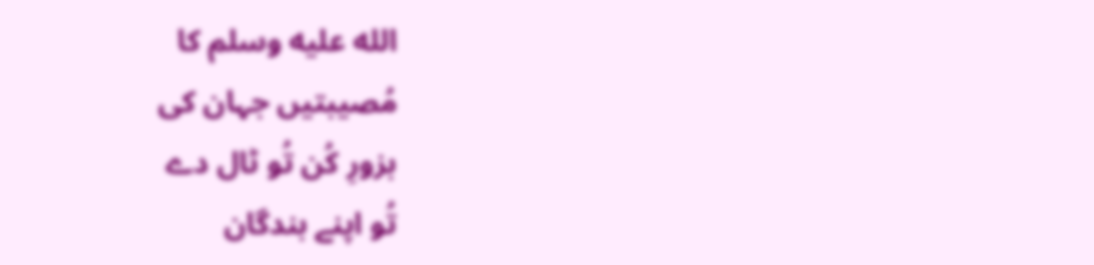الله عليه وسلم کا
مُصیبتیں جہان کی
بزورِ کُن تُو ٹال دے
تُو اپنے بندگان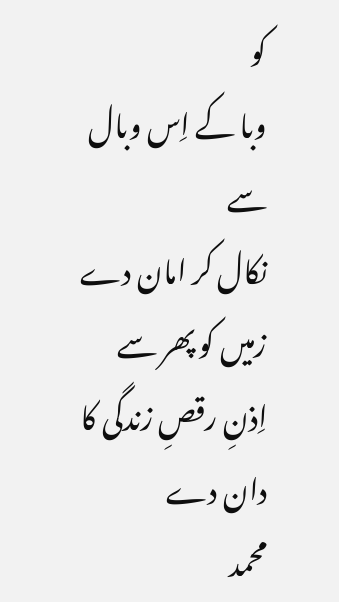کو
وبا کے اِس وبال سے
نکال کر امان دے
زمیں کو پھر سے
اِذنِ رقصِ زندگی کا دان دے
محمد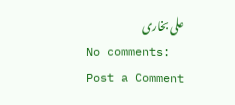علی بخاری
No comments:
Post a Comment